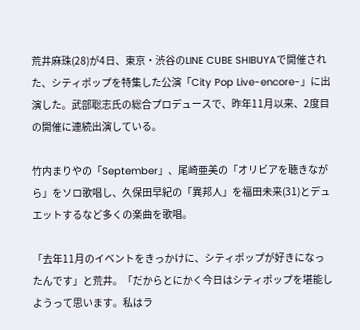荒井麻珠(28)が4日、東京・渋谷のLINE CUBE SHIBUYAで開催された、シティポップを特集した公演「City Pop Live-encore-」に出演した。武部聡志氏の総合プロデュースで、昨年11月以来、2度目の開催に連続出演している。

竹内まりやの「September」、尾崎亜美の「オリビアを聴きながら」をソロ歌唱し、久保田早紀の「異邦人」を福田未来(31)とデュエットするなど多くの楽曲を歌唱。

「去年11月のイベントをきっかけに、シティポップが好きになったんです」と荒井。「だからとにかく今日はシティポップを堪能しようって思います。私はラ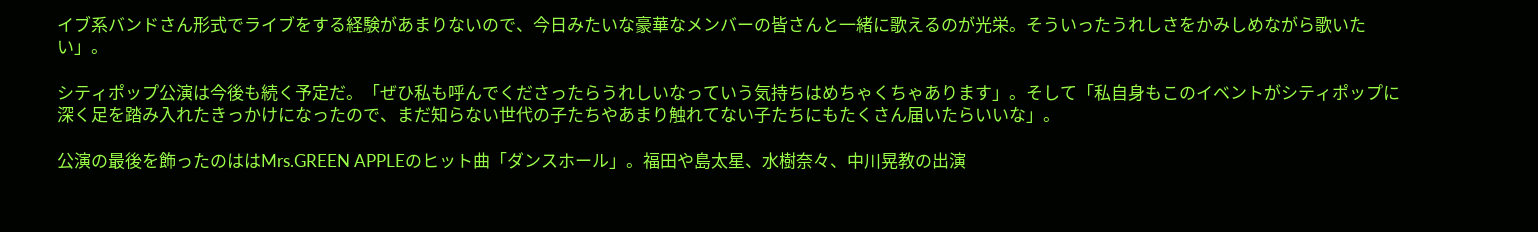イブ系バンドさん形式でライブをする経験があまりないので、今日みたいな豪華なメンバーの皆さんと一緒に歌えるのが光栄。そういったうれしさをかみしめながら歌いたい」。

シティポップ公演は今後も続く予定だ。「ぜひ私も呼んでくださったらうれしいなっていう気持ちはめちゃくちゃあります」。そして「私自身もこのイベントがシティポップに深く足を踏み入れたきっかけになったので、まだ知らない世代の子たちやあまり触れてない子たちにもたくさん届いたらいいな」。

公演の最後を飾ったのははMrs.GREEN APPLEのヒット曲「ダンスホール」。福田や島太星、水樹奈々、中川晃教の出演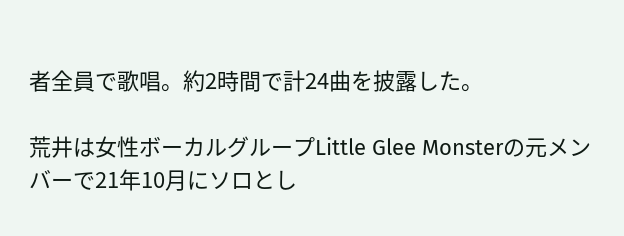者全員で歌唱。約2時間で計24曲を披露した。

荒井は女性ボーカルグループLittle Glee Monsterの元メンバーで21年10月にソロとし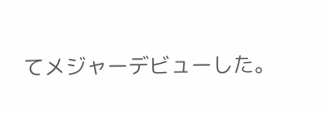てメジャーデビューした。